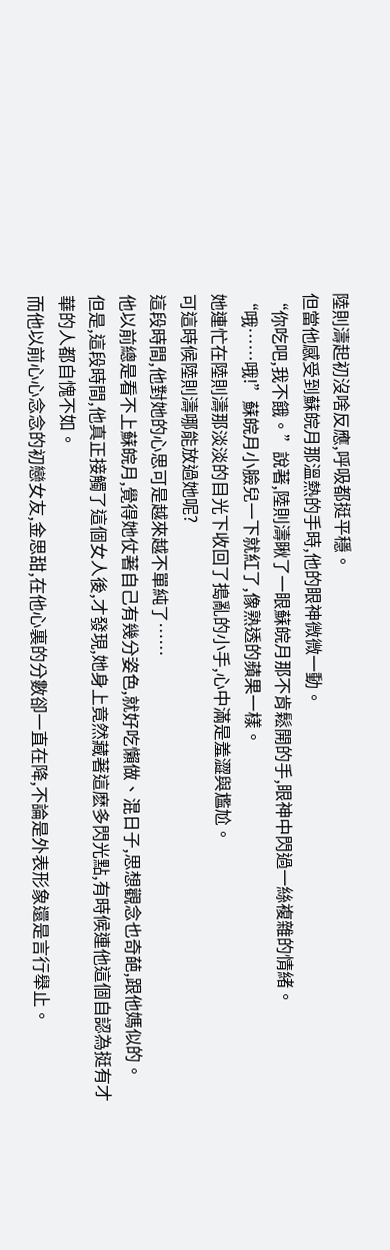陸則濤起初沒啥反應,呼吸都挺平穩。
但當他感受到蘇皖月那溫熱的手時,他的眼神微微一動。
“你吃吧,我不餓。”說著,陸則濤瞅了一眼蘇皖月那不肯鬆開的手,眼神中閃過一絲複雜的情緒。
“哦……哦!”蘇皖月小臉兒一下就紅了,像熟透的蘋果一樣。
她連忙在陸則濤那淡淡的目光下收回了搗亂的小手,心中滿是羞澀與尷尬。
可這時候陸則濤哪能放過她呢?
這段時間,他對她的心思可是越來越不單純了……
他以前總是看不上蘇皖月,覺得她仗著自己有幾分姿色,就好吃懶做、混日子,思想觀念也奇葩,跟他媽似的。
但是,這段時間,他真正接觸了這個女人後,才發現,她身上竟然藏著這麽多閃光點,有時候連他這個自認為挺有才華的人都自愧不如。
而他以前心心念念的初戀女友,金思甜,在他心裏的分數卻一直在降,不論是外表形象還是言行舉止。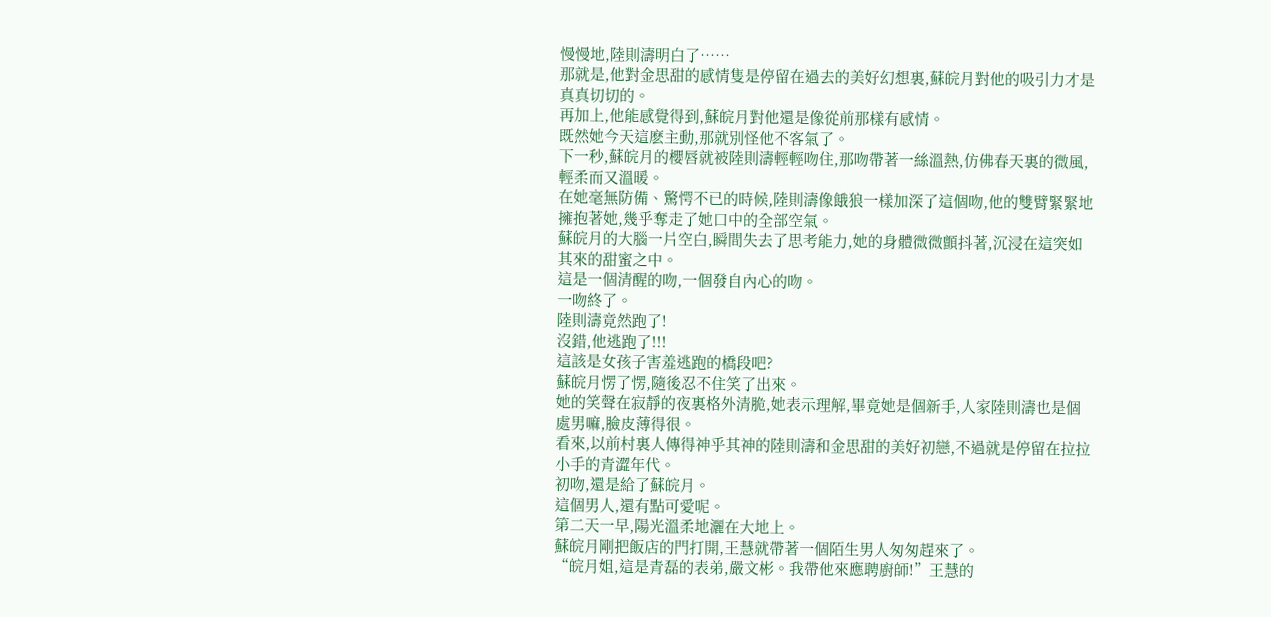慢慢地,陸則濤明白了……
那就是,他對金思甜的感情隻是停留在過去的美好幻想裏,蘇皖月對他的吸引力才是真真切切的。
再加上,他能感覺得到,蘇皖月對他還是像從前那樣有感情。
既然她今天這麽主動,那就別怪他不客氣了。
下一秒,蘇皖月的櫻唇就被陸則濤輕輕吻住,那吻帶著一絲溫熱,仿佛春天裏的微風,輕柔而又溫暖。
在她毫無防備、驚愕不已的時候,陸則濤像餓狼一樣加深了這個吻,他的雙臂緊緊地擁抱著她,幾乎奪走了她口中的全部空氣。
蘇皖月的大腦一片空白,瞬間失去了思考能力,她的身體微微顫抖著,沉浸在這突如其來的甜蜜之中。
這是一個清醒的吻,一個發自內心的吻。
一吻終了。
陸則濤竟然跑了!
沒錯,他逃跑了!!!
這該是女孩子害羞逃跑的橋段吧?
蘇皖月愣了愣,隨後忍不住笑了出來。
她的笑聲在寂靜的夜裏格外清脆,她表示理解,畢竟她是個新手,人家陸則濤也是個處男嘛,臉皮薄得很。
看來,以前村裏人傳得神乎其神的陸則濤和金思甜的美好初戀,不過就是停留在拉拉小手的青澀年代。
初吻,還是給了蘇皖月。
這個男人,還有點可愛呢。
第二天一早,陽光溫柔地灑在大地上。
蘇皖月剛把飯店的門打開,王慧就帶著一個陌生男人匆匆趕來了。
“皖月姐,這是青磊的表弟,嚴文彬。我帶他來應聘廚師!”王慧的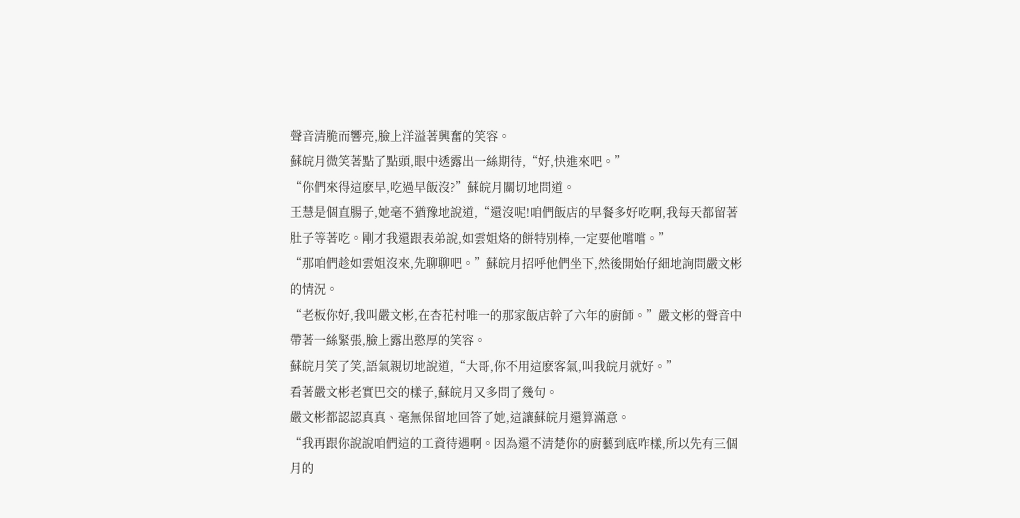聲音清脆而響亮,臉上洋溢著興奮的笑容。
蘇皖月微笑著點了點頭,眼中透露出一絲期待,“好,快進來吧。”
“你們來得這麽早,吃過早飯沒?”蘇皖月關切地問道。
王慧是個直腸子,她毫不猶豫地說道,“還沒呢!咱們飯店的早餐多好吃啊,我每天都留著肚子等著吃。剛才我還跟表弟說,如雲姐烙的餅特別棒,一定要他嚐嚐。”
“那咱們趁如雲姐沒來,先聊聊吧。”蘇皖月招呼他們坐下,然後開始仔細地詢問嚴文彬的情況。
“老板你好,我叫嚴文彬,在杏花村唯一的那家飯店幹了六年的廚師。”嚴文彬的聲音中帶著一絲緊張,臉上露出憨厚的笑容。
蘇皖月笑了笑,語氣親切地說道,“大哥,你不用這麽客氣,叫我皖月就好。”
看著嚴文彬老實巴交的樣子,蘇皖月又多問了幾句。
嚴文彬都認認真真、毫無保留地回答了她,這讓蘇皖月還算滿意。
“我再跟你說說咱們這的工資待遇啊。因為還不清楚你的廚藝到底咋樣,所以先有三個月的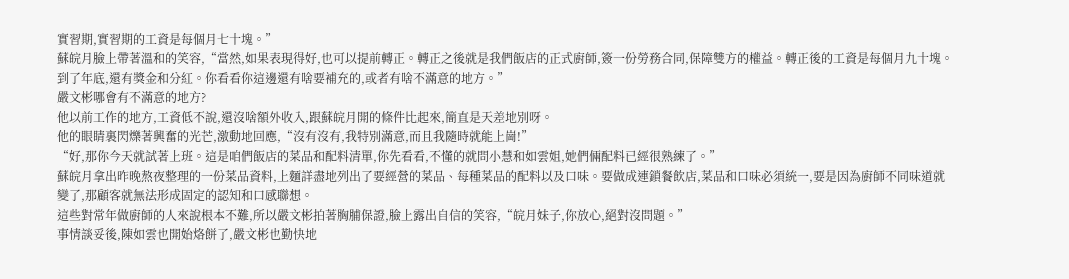實習期,實習期的工資是每個月七十塊。”
蘇皖月臉上帶著溫和的笑容,“當然,如果表現得好,也可以提前轉正。轉正之後就是我們飯店的正式廚師,簽一份勞務合同,保障雙方的權益。轉正後的工資是每個月九十塊。到了年底,還有獎金和分紅。你看看你這邊還有啥要補充的,或者有啥不滿意的地方。”
嚴文彬哪會有不滿意的地方?
他以前工作的地方,工資低不說,還沒啥額外收入,跟蘇皖月開的條件比起來,簡直是天差地別呀。
他的眼睛裏閃爍著興奮的光芒,激動地回應,“沒有沒有,我特別滿意,而且我隨時就能上崗!”
“好,那你今天就試著上班。這是咱們飯店的菜品和配料清單,你先看看,不懂的就問小慧和如雲姐,她們倆配料已經很熟練了。”
蘇皖月拿出昨晚熬夜整理的一份菜品資料,上麵詳盡地列出了要經營的菜品、每種菜品的配料以及口味。要做成連鎖餐飲店,菜品和口味必須統一,要是因為廚師不同味道就變了,那顧客就無法形成固定的認知和口感聯想。
這些對常年做廚師的人來說根本不難,所以嚴文彬拍著胸脯保證,臉上露出自信的笑容,“皖月妹子,你放心,絕對沒問題。”
事情談妥後,陳如雲也開始烙餅了,嚴文彬也勤快地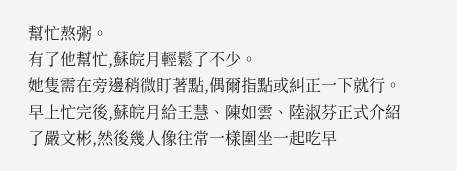幫忙熬粥。
有了他幫忙,蘇皖月輕鬆了不少。
她隻需在旁邊稍微盯著點,偶爾指點或糾正一下就行。
早上忙完後,蘇皖月給王慧、陳如雲、陸淑芬正式介紹了嚴文彬,然後幾人像往常一樣圍坐一起吃早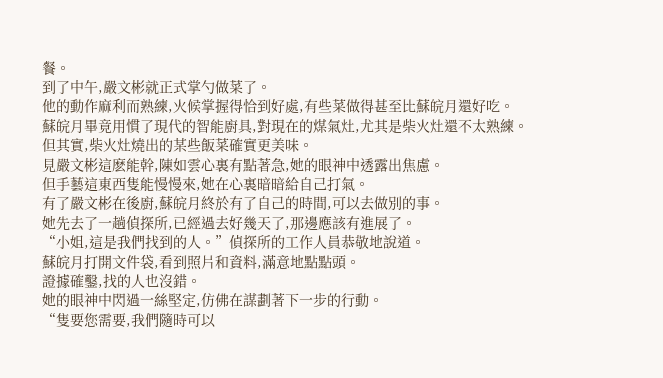餐。
到了中午,嚴文彬就正式掌勺做菜了。
他的動作麻利而熟練,火候掌握得恰到好處,有些菜做得甚至比蘇皖月還好吃。
蘇皖月畢竟用慣了現代的智能廚具,對現在的煤氣灶,尤其是柴火灶還不太熟練。
但其實,柴火灶燒出的某些飯菜確實更美味。
見嚴文彬這麽能幹,陳如雲心裏有點著急,她的眼神中透露出焦慮。
但手藝這東西隻能慢慢來,她在心裏暗暗給自己打氣。
有了嚴文彬在後廚,蘇皖月終於有了自己的時間,可以去做別的事。
她先去了一趟偵探所,已經過去好幾天了,那邊應該有進展了。
“小姐,這是我們找到的人。”偵探所的工作人員恭敬地說道。
蘇皖月打開文件袋,看到照片和資料,滿意地點點頭。
證據確鑿,找的人也沒錯。
她的眼神中閃過一絲堅定,仿佛在謀劃著下一步的行動。
“隻要您需要,我們隨時可以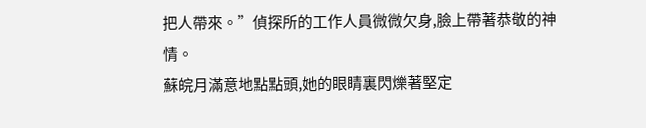把人帶來。”偵探所的工作人員微微欠身,臉上帶著恭敬的神情。
蘇皖月滿意地點點頭,她的眼睛裏閃爍著堅定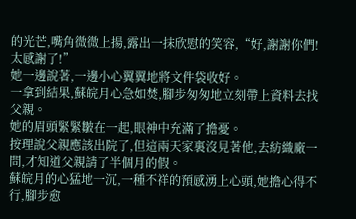的光芒,嘴角微微上揚,露出一抹欣慰的笑容,“好,謝謝你們!太感謝了!”
她一邊說著,一邊小心翼翼地將文件袋收好。
一拿到結果,蘇皖月心急如焚,腳步匆匆地立刻帶上資料去找父親。
她的眉頭緊緊皺在一起,眼神中充滿了擔憂。
按理說父親應該出院了,但這兩天家裏沒見著他,去紡織廠一問,才知道父親請了半個月的假。
蘇皖月的心猛地一沉,一種不祥的預感湧上心頭,她擔心得不行,腳步愈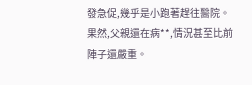發急促,幾乎是小跑著趕往醫院。
果然,父親還在病**,情況甚至比前陣子還嚴重。